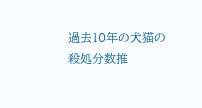過去10年の犬猫の殺処分数推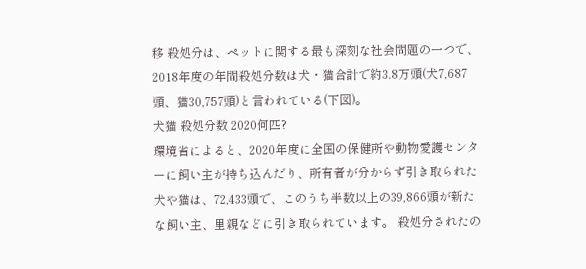移 殺処分は、ペットに関する最も深刻な社会問題の一つで、2018年度の年間殺処分数は犬・猫合計で約3.8万頭(犬7,687頭、猫30,757頭)と言われている(下図)。
犬猫 殺処分数 2020何匹?
環境省によると、2020年度に全国の保健所や動物愛護センターに飼い主が持ち込んだり、所有者が分からず引き取られた犬や猫は、72,433頭で、このうち半数以上の39,866頭が新たな飼い主、里親などに引き取られています。 殺処分されたの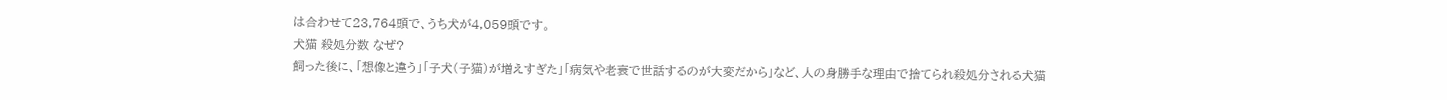は合わせて23,764頭で、うち犬が4,059頭です。
犬猫 殺処分数 なぜ?
飼った後に、「想像と違う」「子犬(子猫)が増えすぎた」「病気や老衰で世話するのが大変だから」など、人の身勝手な理由で捨てられ殺処分される犬猫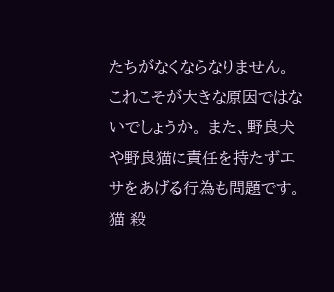たちがなくならなりません。 これこそが大きな原因ではないでしょうか。 また、野良犬や野良猫に責任を持たずエサをあげる行為も問題です。
猫 殺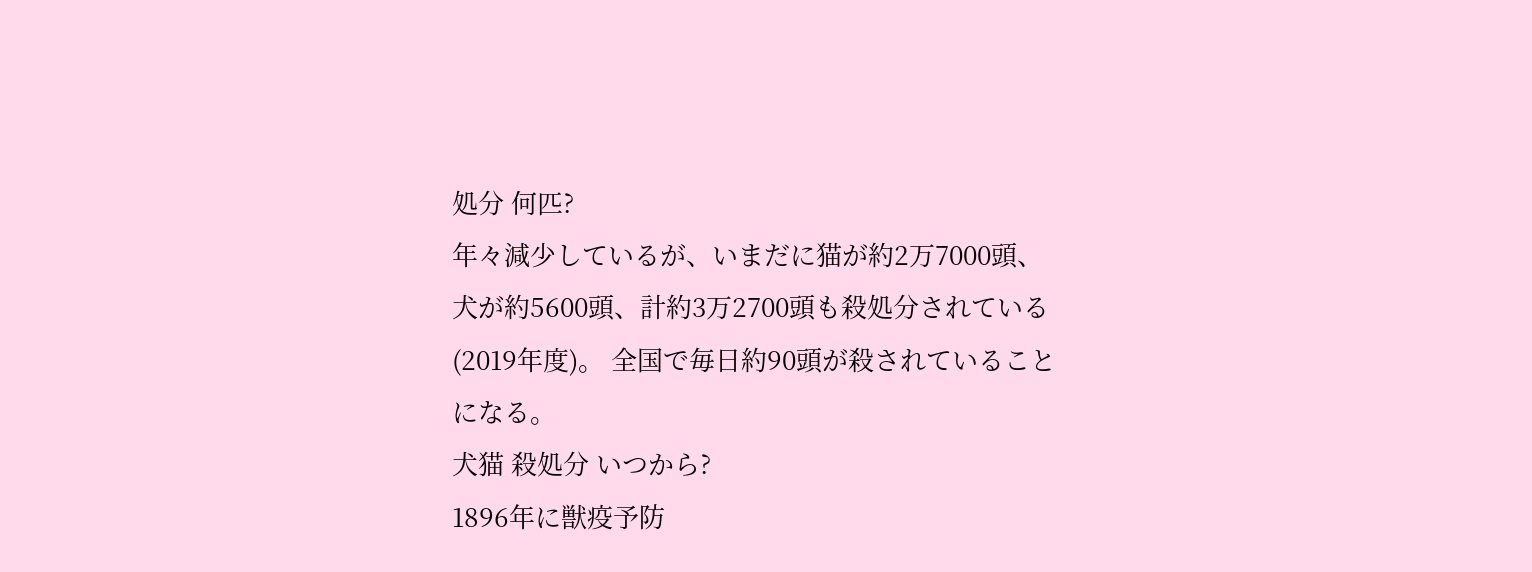処分 何匹?
年々減少しているが、いまだに猫が約2万7000頭、犬が約5600頭、計約3万2700頭も殺処分されている(2019年度)。 全国で毎日約90頭が殺されていることになる。
犬猫 殺処分 いつから?
1896年に獣疫予防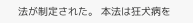法が制定された。 本法は狂犬病を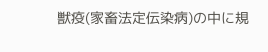獣疫(家畜法定伝染病)の中に規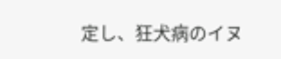定し、狂犬病のイヌ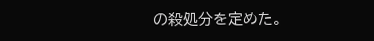の殺処分を定めた。